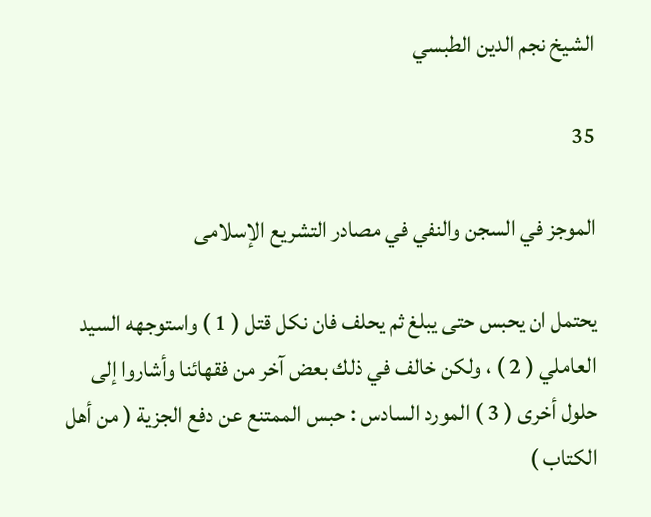الشيخ نجم الدين الطبسي

35

الموجز في السجن والنفي في مصادر التشريع الإسلامى

يحتمل ان يحبس حتى يبلغ ثم يحلف فان نكل قتل ( 1 ) واستوجهه السيد العاملي ( 2 ) ، ولكن خالف في ذلك بعض آخر من فقهائنا وأشاروا إلى حلول أخرى ( 3 ) المورد السادس : حبس الممتنع عن دفع الجزية ( من أهل الكتاب )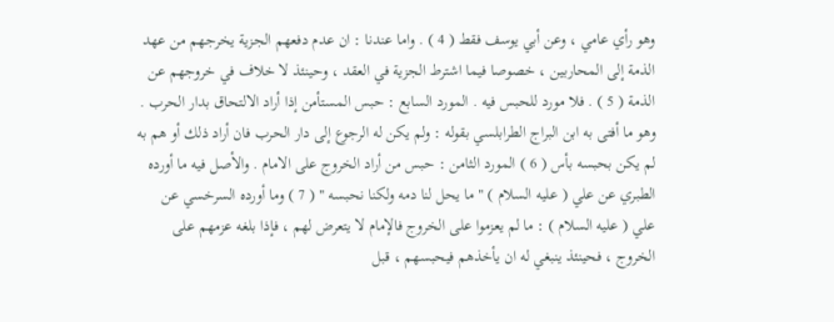وهو رأي عامي ، وعن أبي يوسف فقط ( 4 ) . واما عندنا : ان عدم دفعهم الجزية يخرجهم من عهد الذمة إلى المحاربين ، خصوصا فيما اشترط الجزية في العقد ، وحينئذ لا خلاف في خروجهم عن الذمة ( 5 ) . فلا مورد للحبس فيه . المورد السابع : حبس المستأمن إذا أراد الالتحاق بدار الحرب . وهو ما أفتى به ابن البراج الطرابلسي بقوله : ولم يكن له الرجوع إلى دار الحرب فان أراد ذلك أو هم به لم يكن بحبسه بأس ( 6 ) المورد الثامن : حبس من أراد الخروج على الامام . والأصل فيه ما أورده الطبري عن علي ( عليه السلام ) " ما يحل لنا دمه ولكنا نحبسه " ( 7 ) وما أورده السرخسي عن علي ( عليه السلام ) : ما لم يعزموا على الخروج فالإمام لا يتعرض لهم ، فإذا بلغه عزمهم على الخروج ، فحينئذ ينبغي له ان يأخذهم فيحبسهم ، قبل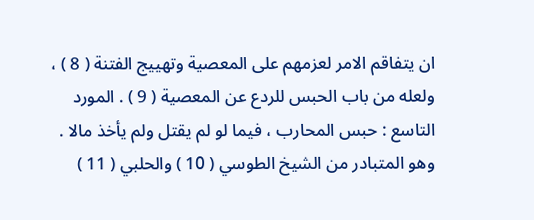ان يتفاقم الامر لعزمهم على المعصية وتهييج الفتنة ( 8 ) ، ولعله من باب الحبس للردع عن المعصية ( 9 ) . المورد التاسع : حبس المحارب ، فيما لو لم يقتل ولم يأخذ مالا . وهو المتبادر من الشيخ الطوسي ( 10 ) والحلبي ( 11 )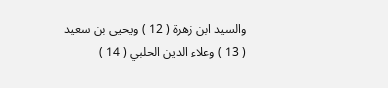والسيد ابن زهرة ( 12 ) ويحيى بن سعيد ( 13 ) وعلاء الدين الحلبي ( 14 )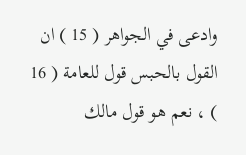وادعى في الجواهر ( 15 ) ان القول بالحبس قول للعامة ( 16 ) ، نعم هو قول مالك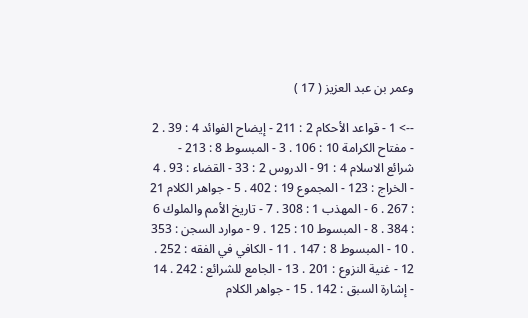وعمر بن عبد العزيز ( 17 )

--> 1 - قواعد الأحكام 2 : 211 - إيضاح الفوائد 4 : 39 . 2 - مفتاح الكرامة 10 : 106 . 3 - المبسوط 8 : 213 - شرائع الاسلام 4 : 91 - الدروس 2 : 33 - القضاء : 93 . 4 - الخراج : 123 - المجموع 19 : 402 . 5 - جواهر الكلام 21 : 267 . 6 - المهذب 1 : 308 . 7 - تاريخ الأمم والملوك 6 : 384 . 8 - المبسوط 10 : 125 . 9 - موارد السجن : 353 . 10 - المبسوط 8 : 147 . 11 - الكافي في الفقه : 252 . 12 - غنية النزوع : 201 . 13 - الجامع للشرائع : 242 . 14 - إشارة السبق : 142 . 15 - جواهر الكلام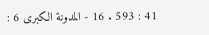41 : 593 . 16 - المدونة الكبرى 6 :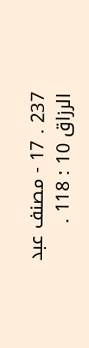237 . 17 - مصنف عبد الرزاق 10 : 118 .